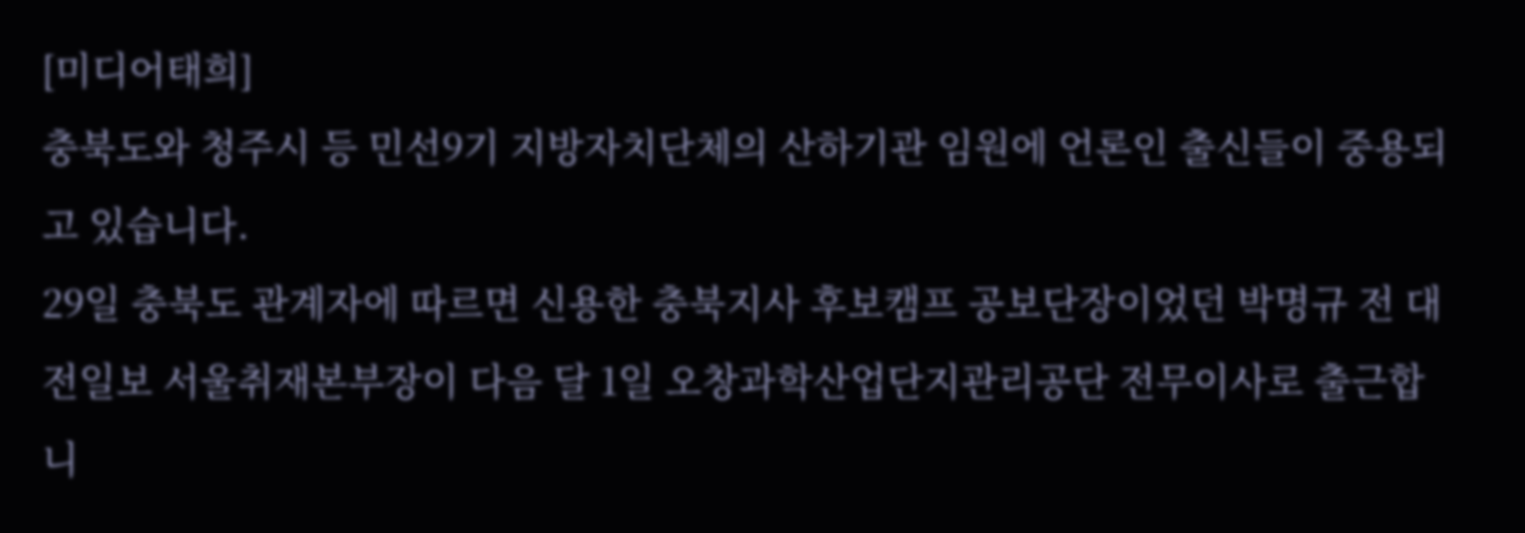[미디어태희]
충북도와 청주시 등 민선9기 지방자치단체의 산하기관 임원에 언론인 출신들이 중용되고 있습니다.
29일 충북도 관계자에 따르면 신용한 충북지사 후보캠프 공보단장이었던 박명규 전 대전일보 서울취재본부장이 다음 달 1일 오창과학산업단지관리공단 전무이사로 출근합니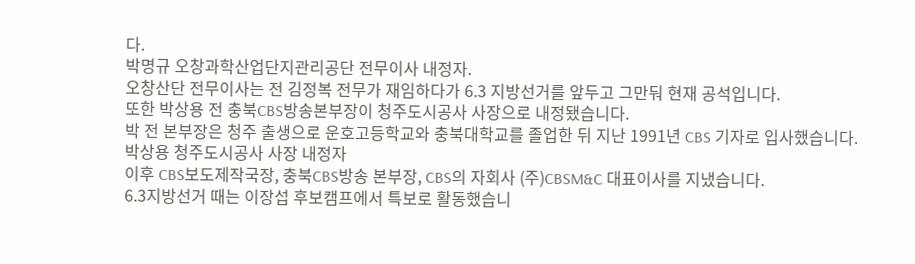다.
박명규 오창과학산업단지관리공단 전무이사 내정자.
오창산단 전무이사는 전 김정복 전무가 재임하다가 6.3 지방선거를 앞두고 그만둬 현재 공석입니다.
또한 박상용 전 충북CBS방송본부장이 청주도시공사 사장으로 내정됐습니다.
박 전 본부장은 청주 출생으로 운호고등학교와 충북대학교를 졸업한 뒤 지난 1991년 CBS 기자로 입사했습니다.
박상용 청주도시공사 사장 내정자
이후 CBS보도제작국장, 충북CBS방송 본부장, CBS의 자회사 (주)CBSM&C 대표이사를 지냈습니다.
6.3지방선거 때는 이장섭 후보캠프에서 특보로 활동했습니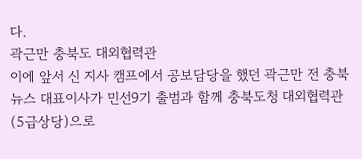다.
곽근만 충북도 대외협력관
이에 앞서 신 지사 캠프에서 공보담당을 했던 곽근만 전 충북뉴스 대표이사가 민선9기 출범과 함께 충북도청 대외협력관(5급상당)으로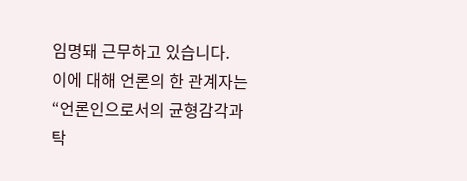임명돼 근무하고 있습니다.
이에 대해 언론의 한 관계자는 “언론인으로서의 균형감각과 탁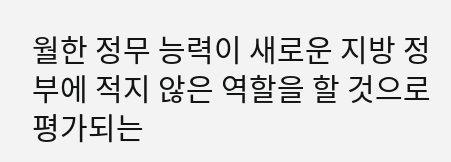월한 정무 능력이 새로운 지방 정부에 적지 않은 역할을 할 것으로 평가되는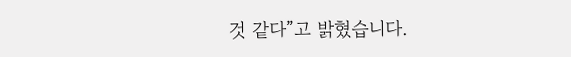것 같다”고 밝혔습니다.